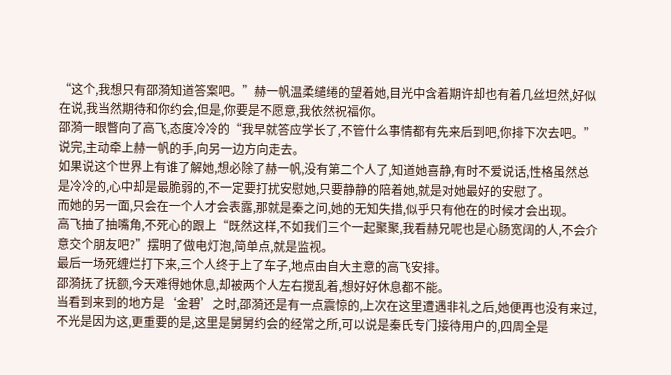“这个,我想只有邵漪知道答案吧。”赫一帆温柔缱绻的望着她,目光中含着期许却也有着几丝坦然,好似在说,我当然期待和你约会,但是,你要是不愿意,我依然祝福你。
邵漪一眼瞥向了高飞,态度冷冷的“我早就答应学长了,不管什么事情都有先来后到吧,你排下次去吧。”说完,主动牵上赫一帆的手,向另一边方向走去。
如果说这个世界上有谁了解她,想必除了赫一帆,没有第二个人了,知道她喜静,有时不爱说话,性格虽然总是冷冷的,心中却是最脆弱的,不一定要打扰安慰她,只要静静的陪着她,就是对她最好的安慰了。
而她的另一面,只会在一个人才会表露,那就是秦之问,她的无知失措,似乎只有他在的时候才会出现。
高飞抽了抽嘴角,不死心的跟上“既然这样,不如我们三个一起聚聚,我看赫兄呢也是心肠宽阔的人,不会介意交个朋友吧?”摆明了做电灯泡,简单点,就是监视。
最后一场死缠烂打下来,三个人终于上了车子,地点由自大主意的高飞安排。
邵漪抚了抚额,今天难得她休息,却被两个人左右搅乱着,想好好休息都不能。
当看到来到的地方是‘金碧’之时,邵漪还是有一点震惊的,上次在这里遭遇非礼之后,她便再也没有来过,不光是因为这,更重要的是,这里是舅舅约会的经常之所,可以说是秦氏专门接待用户的,四周全是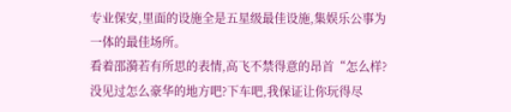专业保安,里面的设施全是五星级最佳设施,集娱乐公事为一体的最佳场所。
看着邵漪若有所思的表情,高飞不禁得意的昂首“怎么样?没见过怎么豪华的地方吧?下车吧,我保证让你玩得尽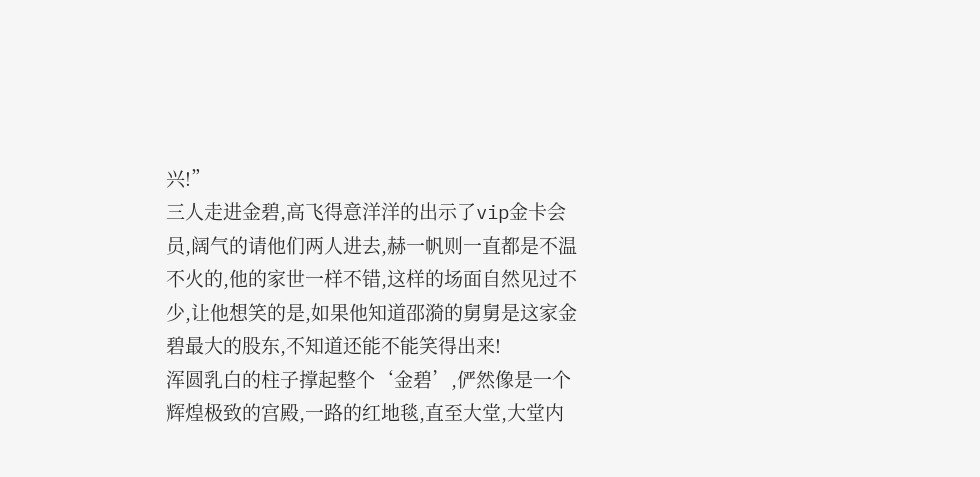兴!”
三人走进金碧,高飞得意洋洋的出示了vip金卡会员,阔气的请他们两人进去,赫一帆则一直都是不温不火的,他的家世一样不错,这样的场面自然见过不少,让他想笑的是,如果他知道邵漪的舅舅是这家金碧最大的股东,不知道还能不能笑得出来!
浑圆乳白的柱子撑起整个‘金碧’,俨然像是一个辉煌极致的宫殿,一路的红地毯,直至大堂,大堂内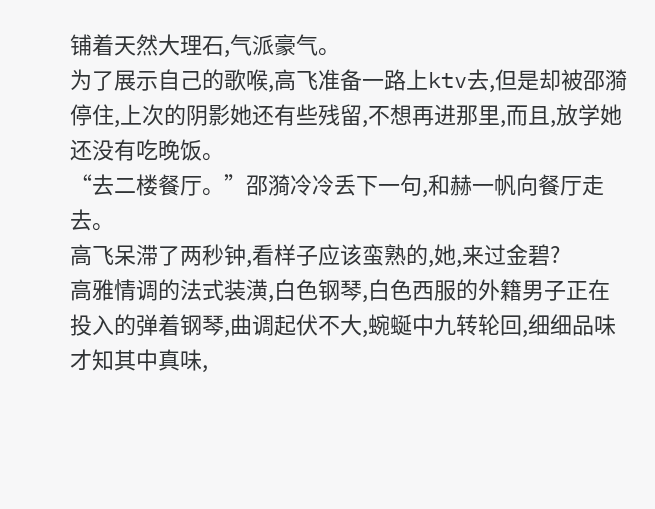铺着天然大理石,气派豪气。
为了展示自己的歌喉,高飞准备一路上ktv去,但是却被邵漪停住,上次的阴影她还有些残留,不想再进那里,而且,放学她还没有吃晚饭。
“去二楼餐厅。”邵漪冷冷丢下一句,和赫一帆向餐厅走去。
高飞呆滞了两秒钟,看样子应该蛮熟的,她,来过金碧?
高雅情调的法式装潢,白色钢琴,白色西服的外籍男子正在投入的弹着钢琴,曲调起伏不大,蜿蜒中九转轮回,细细品味才知其中真味,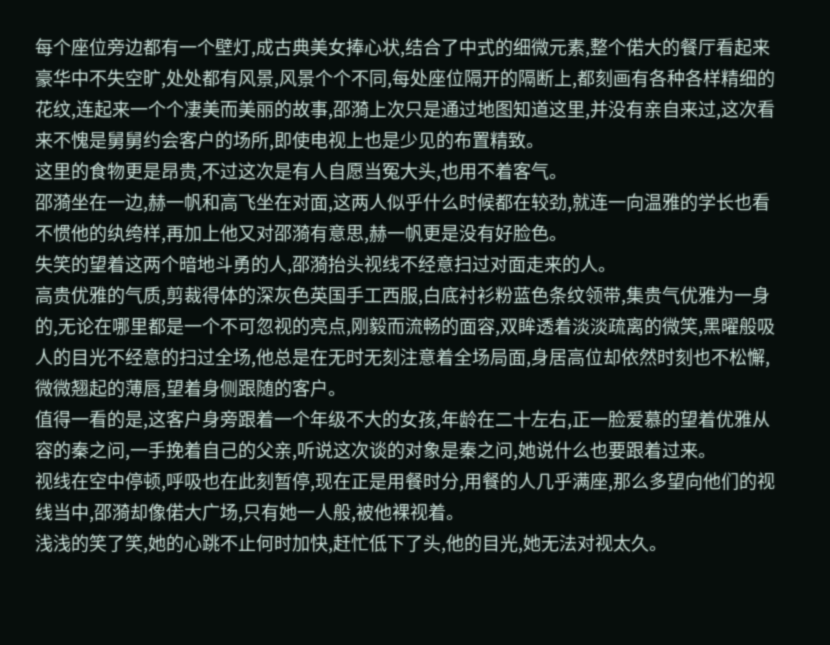每个座位旁边都有一个壁灯,成古典美女捧心状,结合了中式的细微元素,整个偌大的餐厅看起来豪华中不失空旷,处处都有风景,风景个个不同,每处座位隔开的隔断上,都刻画有各种各样精细的花纹,连起来一个个凄美而美丽的故事,邵漪上次只是通过地图知道这里,并没有亲自来过,这次看来不愧是舅舅约会客户的场所,即使电视上也是少见的布置精致。
这里的食物更是昂贵,不过这次是有人自愿当冤大头,也用不着客气。
邵漪坐在一边,赫一帆和高飞坐在对面,这两人似乎什么时候都在较劲,就连一向温雅的学长也看不惯他的纨绔样,再加上他又对邵漪有意思,赫一帆更是没有好脸色。
失笑的望着这两个暗地斗勇的人,邵漪抬头视线不经意扫过对面走来的人。
高贵优雅的气质,剪裁得体的深灰色英国手工西服,白底衬衫粉蓝色条纹领带,集贵气优雅为一身的,无论在哪里都是一个不可忽视的亮点,刚毅而流畅的面容,双眸透着淡淡疏离的微笑,黑曜般吸人的目光不经意的扫过全场,他总是在无时无刻注意着全场局面,身居高位却依然时刻也不松懈,微微翘起的薄唇,望着身侧跟随的客户。
值得一看的是,这客户身旁跟着一个年级不大的女孩,年龄在二十左右,正一脸爱慕的望着优雅从容的秦之问,一手挽着自己的父亲,听说这次谈的对象是秦之问,她说什么也要跟着过来。
视线在空中停顿,呼吸也在此刻暂停,现在正是用餐时分,用餐的人几乎满座,那么多望向他们的视线当中,邵漪却像偌大广场,只有她一人般,被他裸视着。
浅浅的笑了笑,她的心跳不止何时加快,赶忙低下了头,他的目光,她无法对视太久。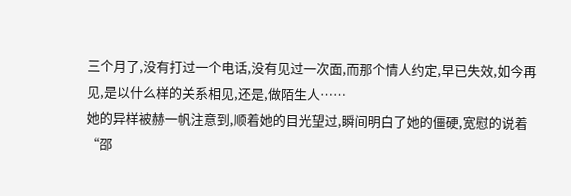三个月了,没有打过一个电话,没有见过一次面,而那个情人约定,早已失效,如今再见,是以什么样的关系相见,还是,做陌生人……
她的异样被赫一帆注意到,顺着她的目光望过,瞬间明白了她的僵硬,宽慰的说着“邵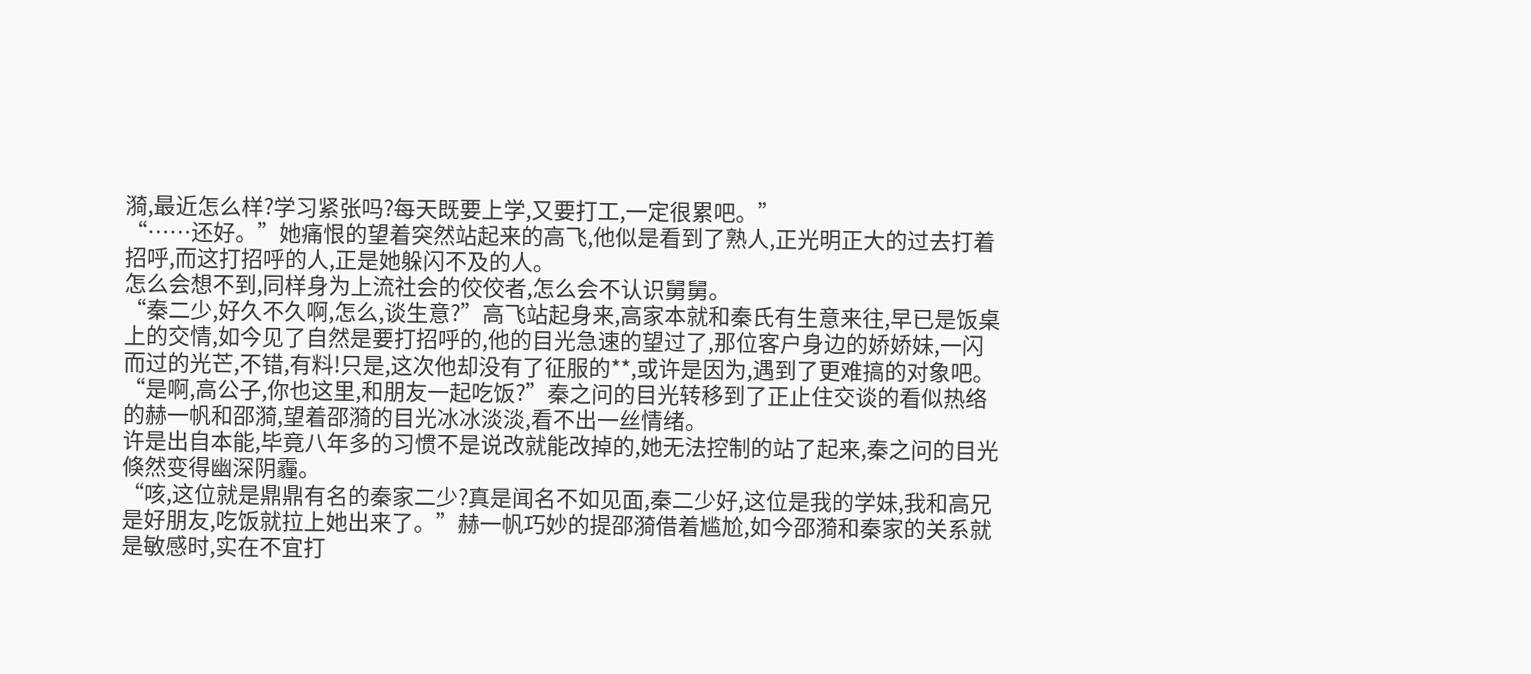漪,最近怎么样?学习紧张吗?每天既要上学,又要打工,一定很累吧。”
“……还好。”她痛恨的望着突然站起来的高飞,他似是看到了熟人,正光明正大的过去打着招呼,而这打招呼的人,正是她躲闪不及的人。
怎么会想不到,同样身为上流社会的佼佼者,怎么会不认识舅舅。
“秦二少,好久不久啊,怎么,谈生意?”高飞站起身来,高家本就和秦氏有生意来往,早已是饭桌上的交情,如今见了自然是要打招呼的,他的目光急速的望过了,那位客户身边的娇娇妹,一闪而过的光芒,不错,有料!只是,这次他却没有了征服的**,或许是因为,遇到了更难搞的对象吧。
“是啊,高公子,你也这里,和朋友一起吃饭?”秦之问的目光转移到了正止住交谈的看似热络的赫一帆和邵漪,望着邵漪的目光冰冰淡淡,看不出一丝情绪。
许是出自本能,毕竟八年多的习惯不是说改就能改掉的,她无法控制的站了起来,秦之问的目光倏然变得幽深阴霾。
“咳,这位就是鼎鼎有名的秦家二少?真是闻名不如见面,秦二少好,这位是我的学妹,我和高兄是好朋友,吃饭就拉上她出来了。”赫一帆巧妙的提邵漪借着尴尬,如今邵漪和秦家的关系就是敏感时,实在不宜打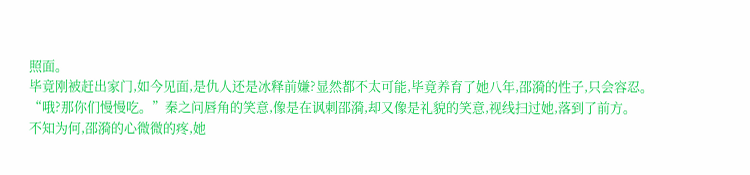照面。
毕竟刚被赶出家门,如今见面,是仇人还是冰释前嫌?显然都不太可能,毕竟养育了她八年,邵漪的性子,只会容忍。
“哦?那你们慢慢吃。”秦之问唇角的笑意,像是在讽刺邵漪,却又像是礼貌的笑意,视线扫过她,落到了前方。
不知为何,邵漪的心微微的疼,她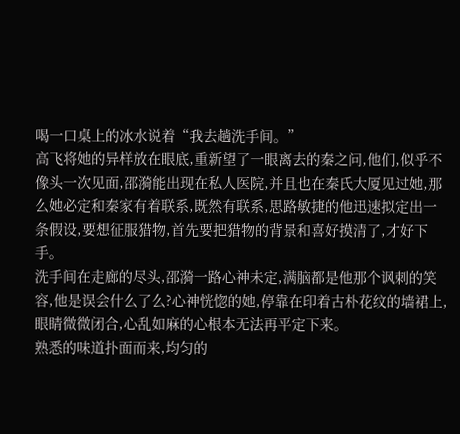喝一口桌上的冰水说着“我去趟洗手间。”
高飞将她的异样放在眼底,重新望了一眼离去的秦之问,他们,似乎不像头一次见面,邵漪能出现在私人医院,并且也在秦氏大厦见过她,那么她必定和秦家有着联系,既然有联系,思路敏捷的他迅速拟定出一条假设,要想征服猎物,首先要把猎物的背景和喜好摸清了,才好下手。
洗手间在走廊的尽头,邵漪一路心神未定,满脑都是他那个讽刺的笑容,他是误会什么了么?心神恍惚的她,停靠在印着古朴花纹的墙裙上,眼睛微微闭合,心乱如麻的心根本无法再平定下来。
熟悉的味道扑面而来,均匀的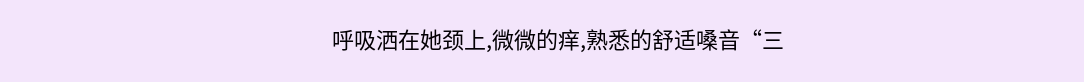呼吸洒在她颈上,微微的痒,熟悉的舒适嗓音“三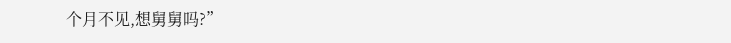个月不见,想舅舅吗?”